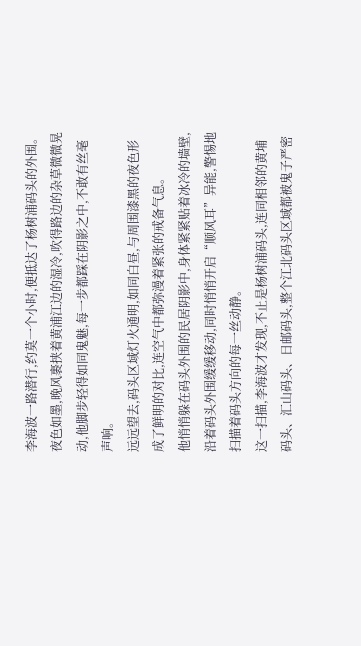李海波一路潜行,约莫一个小时,便抵达了杨树浦码头的外围。
夜色如墨,晚风裹挟着黄浦江边的湿冷,吹得路边的杂草微微晃动,他脚步轻得如同鬼魅,每一步都踩在阴影之中,不敢有丝毫声响。
远远望去,码头区域灯火通明,如同白昼,与周围漆黑的夜色形成了鲜明的对比,连空气中都弥漫着紧张的戒备气息。
他悄悄躲在码头外围的民居阴影中,身体紧紧贴着冰冷的墙壁,沿着码头外围缓缓移动,同时悄悄开启“顺风耳”异能,警惕地扫描着码头方向的每一丝动静。
这一扫描,李海波才发现,不止是杨树浦码头,连同相邻的黄埔码头、汇山码头、日邮码头,整个江北码头区域都被鬼子严密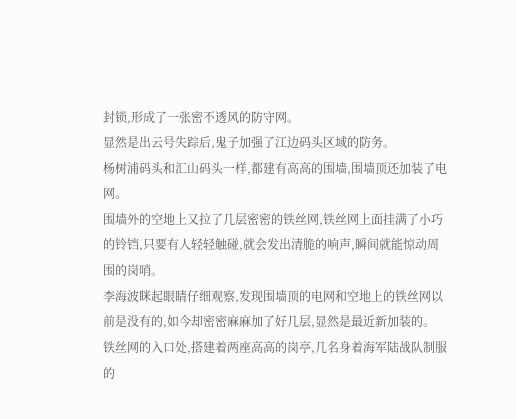封锁,形成了一张密不透风的防守网。
显然是出云号失踪后,鬼子加强了江边码头区域的防务。
杨树浦码头和汇山码头一样,都建有高高的围墙,围墙顶还加装了电网。
围墙外的空地上又拉了几层密密的铁丝网,铁丝网上面挂满了小巧的铃铛,只要有人轻轻触碰,就会发出清脆的响声,瞬间就能惊动周围的岗哨。
李海波眯起眼睛仔细观察,发现围墙顶的电网和空地上的铁丝网以前是没有的,如今却密密麻麻加了好几层,显然是最近新加装的。
铁丝网的入口处,搭建着两座高高的岗亭,几名身着海军陆战队制服的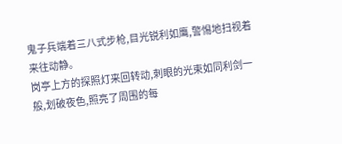鬼子兵端着三八式步枪,目光锐利如鹰,警惕地扫视着来往动静。
岗亭上方的探照灯来回转动,刺眼的光束如同利剑一般,划破夜色,照亮了周围的每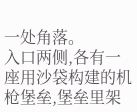一处角落。
入口两侧,各有一座用沙袋构建的机枪堡垒,堡垒里架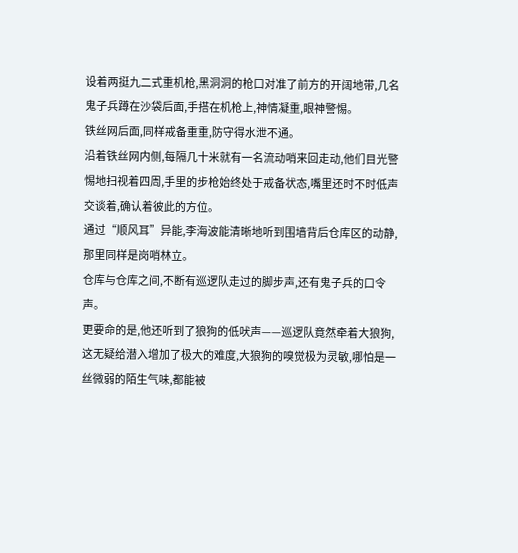设着两挺九二式重机枪,黑洞洞的枪口对准了前方的开阔地带,几名鬼子兵蹲在沙袋后面,手搭在机枪上,神情凝重,眼神警惕。
铁丝网后面,同样戒备重重,防守得水泄不通。
沿着铁丝网内侧,每隔几十米就有一名流动哨来回走动,他们目光警惕地扫视着四周,手里的步枪始终处于戒备状态,嘴里还时不时低声交谈着,确认着彼此的方位。
通过“顺风耳”异能,李海波能清晰地听到围墙背后仓库区的动静,那里同样是岗哨林立。
仓库与仓库之间,不断有巡逻队走过的脚步声,还有鬼子兵的口令声。
更要命的是,他还听到了狼狗的低吠声——巡逻队竟然牵着大狼狗,这无疑给潜入增加了极大的难度,大狼狗的嗅觉极为灵敏,哪怕是一丝微弱的陌生气味,都能被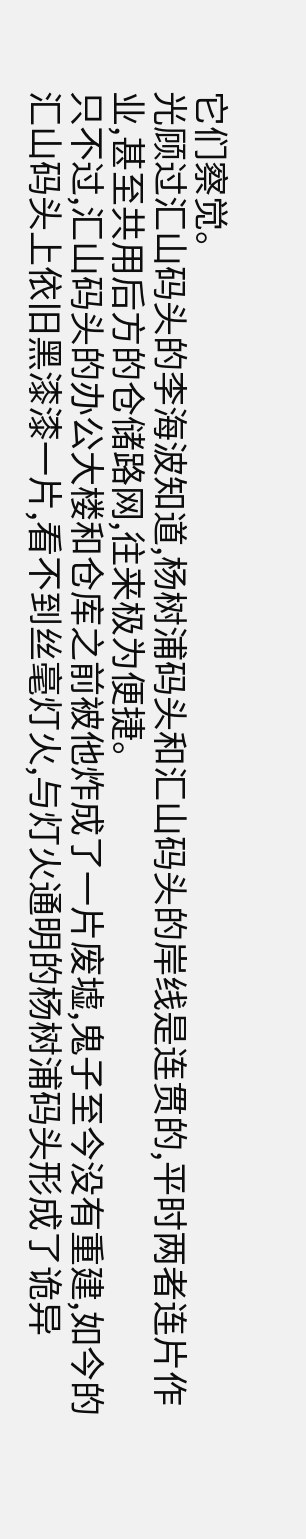它们察觉。
光顾过汇山码头的李海波知道,杨树浦码头和汇山码头的岸线是连贯的,平时两者连片作业,甚至共用后方的仓储路网,往来极为便捷。
只不过,汇山码头的办公大楼和仓库之前被他炸成了一片废墟,鬼子至今没有重建,如今的汇山码头上依旧黑漆漆一片,看不到丝毫灯火,与灯火通明的杨树浦码头形成了诡异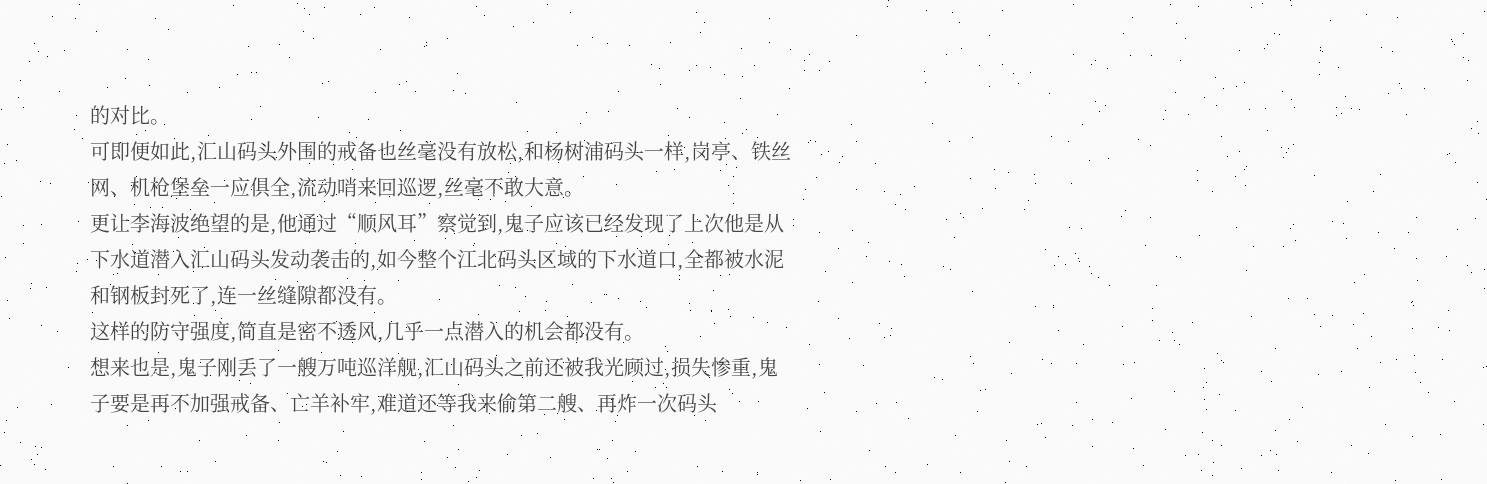的对比。
可即便如此,汇山码头外围的戒备也丝毫没有放松,和杨树浦码头一样,岗亭、铁丝网、机枪堡垒一应俱全,流动哨来回巡逻,丝毫不敢大意。
更让李海波绝望的是,他通过“顺风耳”察觉到,鬼子应该已经发现了上次他是从下水道潜入汇山码头发动袭击的,如今整个江北码头区域的下水道口,全都被水泥和钢板封死了,连一丝缝隙都没有。
这样的防守强度,简直是密不透风,几乎一点潜入的机会都没有。
想来也是,鬼子刚丢了一艘万吨巡洋舰,汇山码头之前还被我光顾过,损失惨重,鬼子要是再不加强戒备、亡羊补牢,难道还等我来偷第二艘、再炸一次码头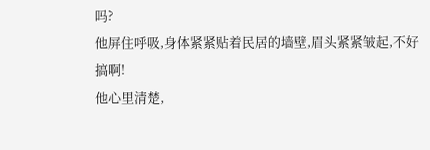吗?
他屏住呼吸,身体紧紧贴着民居的墙壁,眉头紧紧皱起,不好搞啊!
他心里清楚,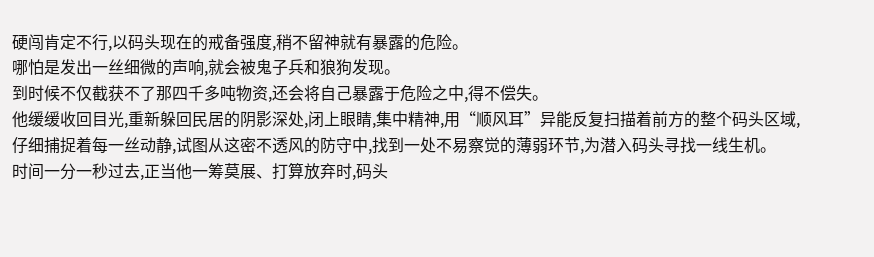硬闯肯定不行,以码头现在的戒备强度,稍不留神就有暴露的危险。
哪怕是发出一丝细微的声响,就会被鬼子兵和狼狗发现。
到时候不仅截获不了那四千多吨物资,还会将自己暴露于危险之中,得不偿失。
他缓缓收回目光,重新躲回民居的阴影深处,闭上眼睛,集中精神,用“顺风耳”异能反复扫描着前方的整个码头区域,仔细捕捉着每一丝动静,试图从这密不透风的防守中,找到一处不易察觉的薄弱环节,为潜入码头寻找一线生机。
时间一分一秒过去,正当他一筹莫展、打算放弃时,码头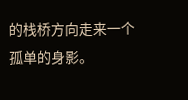的栈桥方向走来一个孤单的身影。